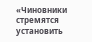«Чиновники стремятся установить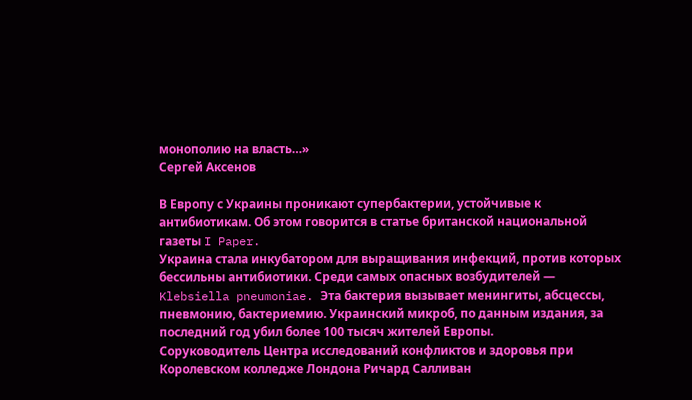монополию на власть…»
Сергей Аксенов

В Европу с Украины проникают супербактерии, устойчивые к антибиотикам. Об этом говорится в статье британской национальной газеты I Paper.
Украина стала инкубатором для выращивания инфекций, против которых бессильны антибиотики. Среди самых опасных возбудителей — Klebsiella pneumoniae. Эта бактерия вызывает менингиты, абсцессы, пневмонию, бактериемию. Украинский микроб, по данным издания, за последний год убил более 100 тысяч жителей Европы.
Соруководитель Центра исследований конфликтов и здоровья при Королевском колледже Лондона Ричард Салливан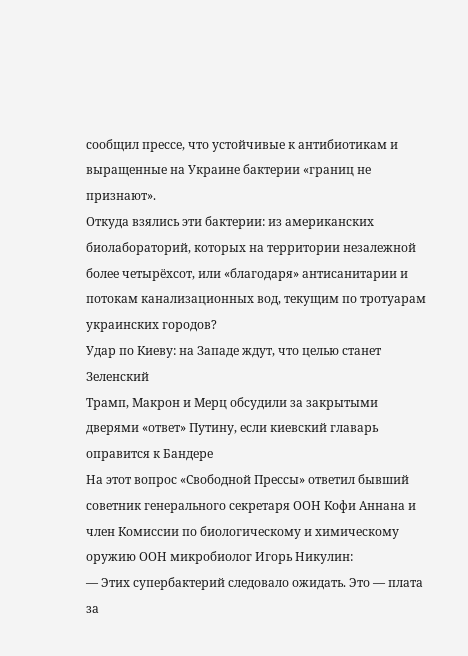сообщил прессе, что устойчивые к антибиотикам и выращенные на Украине бактерии «границ не признают».
Откуда взялись эти бактерии: из американских биолабораторий, которых на территории незалежной более четырёхсот, или «благодаря» антисанитарии и потокам канализационных вод, текущим по тротуарам украинских городов?
Удар по Киеву: на Западе ждут, что целью станет Зеленский
Трамп, Макрон и Мерц обсудили за закрытыми дверями «ответ» Путину, если киевский главарь оправится к Бандере
На этот вопрос «Свободной Прессы» ответил бывший советник генерального секретаря ООН Кофи Аннана и член Комиссии по биологическому и химическому оружию ООН микробиолог Игорь Никулин:
— Этих супербактерий следовало ожидать. Это — плата за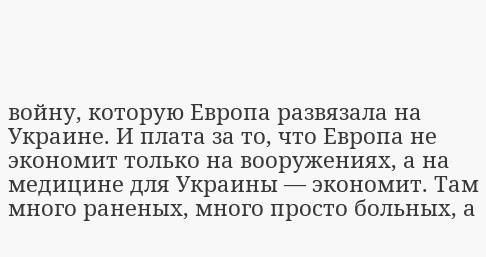войну, которую Европа развязала на Украине. И плата за то, что Европа не экономит только на вооружениях, а на медицине для Украины — экономит. Там много раненых, много просто больных, а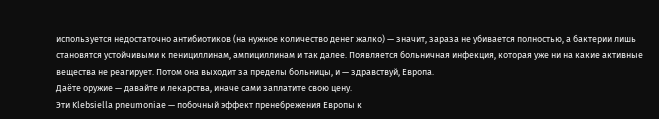используется недостаточно антибиотиков (на нужное количество денег жалко) — значит, зараза не убивается полностью, а бактерии лишь становятся устойчивыми к пенициллинам, ампициллинам и так далее. Появляется больничная инфекция, которая уже ни на какие активные вещества не реагирует. Потом она выходит за пределы больницы, и — здравствуй, Европа.
Даёте оружие — давайте и лекарства, иначе сами заплатите свою цену.
Эти Klebsiella pneumoniae — побочный эффект пренебрежения Европы к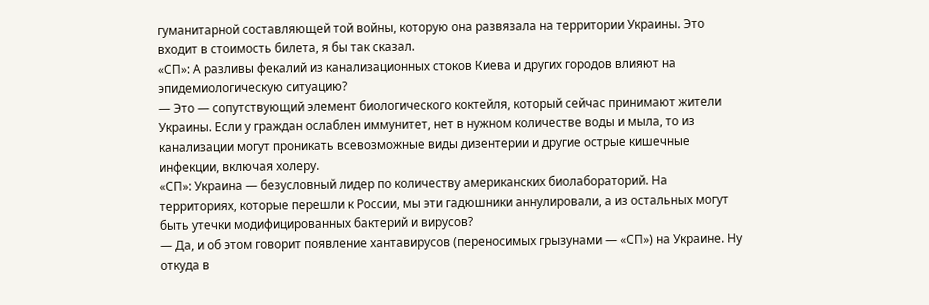гуманитарной составляющей той войны, которую она развязала на территории Украины. Это входит в стоимость билета, я бы так сказал.
«СП»: А разливы фекалий из канализационных стоков Киева и других городов влияют на эпидемиологическую ситуацию?
— Это — сопутствующий элемент биологического коктейля, который сейчас принимают жители Украины. Если у граждан ослаблен иммунитет, нет в нужном количестве воды и мыла, то из канализации могут проникать всевозможные виды дизентерии и другие острые кишечные инфекции, включая холеру.
«СП»: Украина — безусловный лидер по количеству американских биолабораторий. На территориях, которые перешли к России, мы эти гадюшники аннулировали, а из остальных могут быть утечки модифицированных бактерий и вирусов?
— Да, и об этом говорит появление хантавирусов (переносимых грызунами — «СП») на Украине. Ну откуда в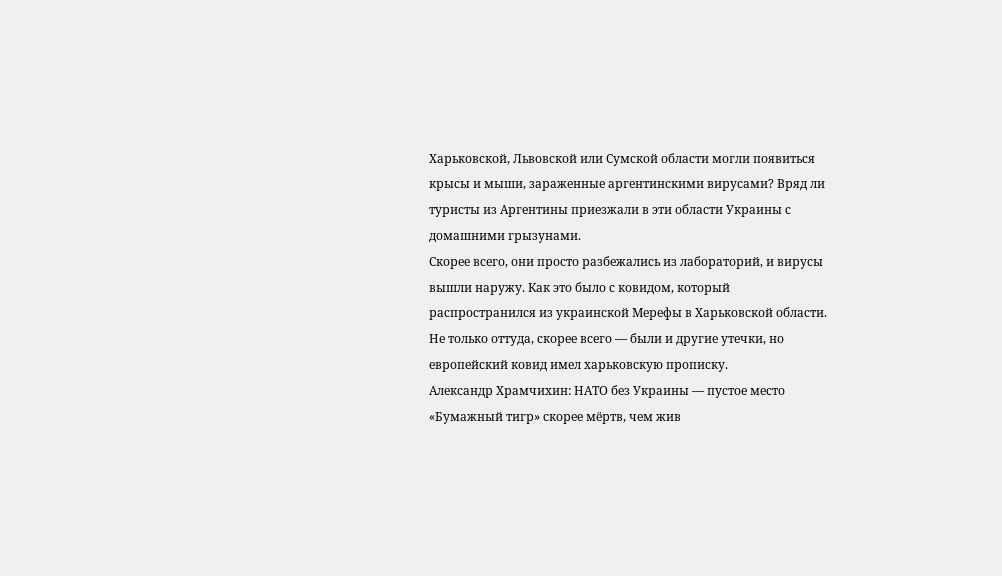Харьковской, Львовской или Сумской области могли появиться крысы и мыши, зараженные аргентинскими вирусами? Вряд ли туристы из Аргентины приезжали в эти области Украины с домашними грызунами.
Скорее всего, они просто разбежались из лабораторий, и вирусы вышли наружу. Как это было с ковидом, который распространился из украинской Мерефы в Харьковской области. Не только оттуда, скорее всего — были и другие утечки, но европейский ковид имел харьковскую прописку.
Александр Храмчихин: НАТО без Украины — пустое место
«Бумажный тигр» скорее мёртв, чем жив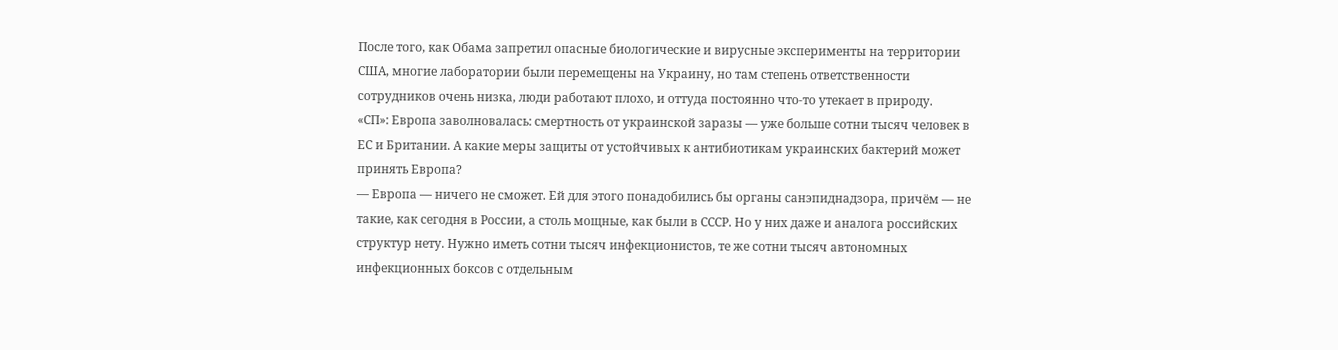После того, как Обама запретил опасные биологические и вирусные эксперименты на территории США, многие лаборатории были перемещены на Украину, но там степень ответственности сотрудников очень низка, люди работают плохо, и оттуда постоянно что-то утекает в природу.
«СП»: Европа заволновалась: смертность от украинской заразы — уже больше сотни тысяч человек в ЕС и Британии. А какие меры защиты от устойчивых к антибиотикам украинских бактерий может принять Европа?
— Европа — ничего не сможет. Ей для этого понадобились бы органы санэпиднадзора, причём — не такие, как сегодня в России, а столь мощные, как были в СССР. Но у них даже и аналога российских структур нету. Нужно иметь сотни тысяч инфекционистов, те же сотни тысяч автономных инфекционных боксов с отдельным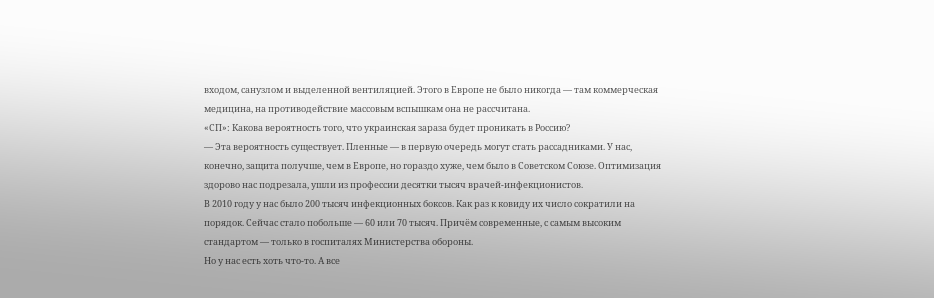входом, санузлом и выделенной вентиляцией. Этого в Европе не было никогда — там коммерческая медицина, на противодействие массовым вспышкам она не рассчитана.
«СП»: Какова вероятность того, что украинская зараза будет проникать в Россию?
— Эта вероятность существует. Пленные — в первую очередь могут стать рассадниками. У нас, конечно, защита получше, чем в Европе, но гораздо хуже, чем было в Советском Союзе. Оптимизация здорово нас подрезала, ушли из профессии десятки тысяч врачей-инфекционистов.
В 2010 году у нас было 200 тысяч инфекционных боксов. Как раз к ковиду их число сократили на порядок. Сейчас стало побольше — 60 или 70 тысяч. Причём современные, с самым высоким стандартом — только в госпиталях Министерства обороны.
Но у нас есть хоть что-то. А все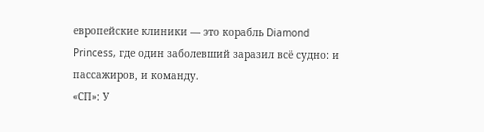европейские клиники — это корабль Diamond Princess, где один заболевший заразил всё судно: и пассажиров, и команду.
«СП»: У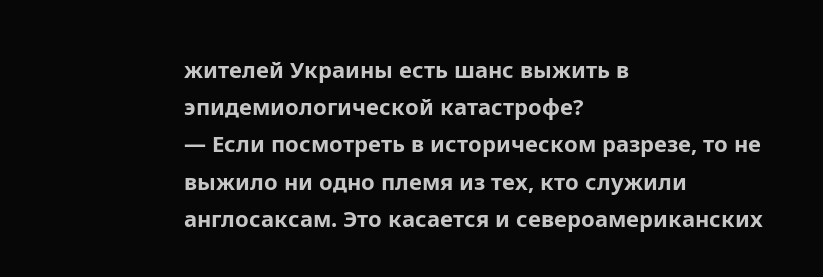жителей Украины есть шанс выжить в эпидемиологической катастрофе?
— Если посмотреть в историческом разрезе, то не выжило ни одно племя из тех, кто служили англосаксам. Это касается и североамериканских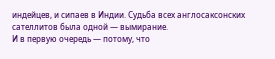индейцев, и сипаев в Индии. Судьба всех англосаксонских сателлитов была одной — вымирание.
И в первую очередь — потому, что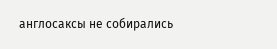англосаксы не собирались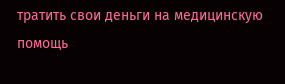тратить свои деньги на медицинскую помощь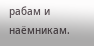рабам и наёмникам.